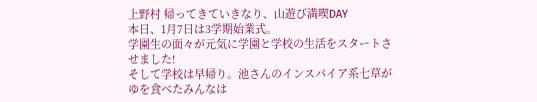上野村 帰ってきていきなり、山遊び満喫DAY
本日、1月7日は3学期始業式。
学園生の面々が元気に学園と学校の生活をスタートさせました!
そして学校は早帰り。池さんのインスパイア系七草がゆを食べたみんなは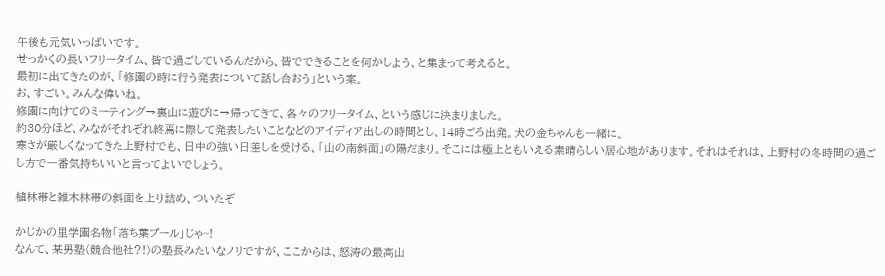午後も元気いっぱいです。
せっかくの長いフリータイム、皆で過ごしているんだから、皆でできることを何かしよう、と集まって考えると。
最初に出てきたのが、「修園の時に行う発表について話し合おう」という案。
お、すごい。みんな偉いね。
修園に向けてのミーティング→裏山に遊びに→帰ってきて、各々のフリータイム、という感じに決まりました。
約30分ほど、みながそれぞれ終焉に際して発表したいことなどのアイディア出しの時間とし、14時ごろ出発。犬の金ちゃんも一緒に。
寒さが厳しくなってきた上野村でも、日中の強い日差しを受ける、「山の南斜面」の陽だまり。そこには極上ともいえる素晴らしい居心地があります。それはそれは、上野村の冬時間の過ごし方で一番気持ちいいと言ってよいでしょう。

植林帯と雑木林帯の斜面を上り詰め、ついたぞ

かじかの里学園名物「落ち葉プール」じゃ~!
なんて、某男塾(競合他社?!)の塾長みたいなノリですが、ここからは、怒涛の最高山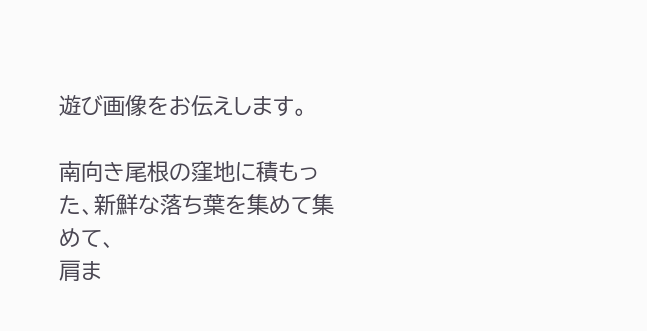遊び画像をお伝えします。

南向き尾根の窪地に積もった、新鮮な落ち葉を集めて集めて、
肩ま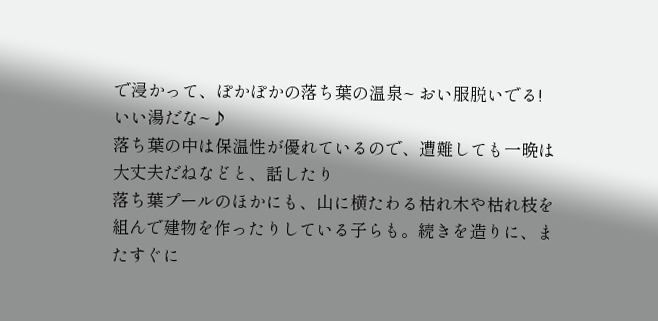で浸かって、ぽかぽかの落ち葉の温泉~ おい服脱いでる!
いい湯だな~♪
落ち葉の中は保温性が優れているので、遭難しても一晩は大丈夫だねなどと、話したり
落ち葉プールのほかにも、山に横たわる枯れ木や枯れ枝を組んで建物を作ったりしている子らも。続きを造りに、またすぐに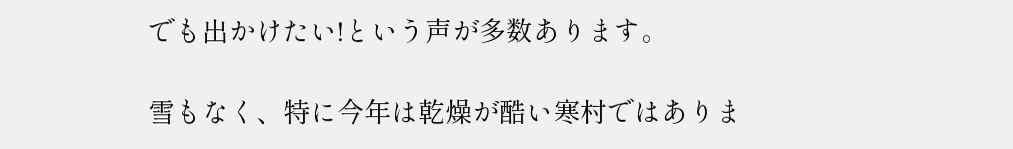でも出かけたい!という声が多数あります。

雪もなく、特に今年は乾燥が酷い寒村ではありま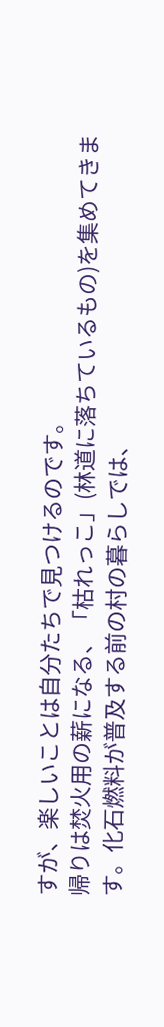すが、楽しいことは自分たちで見つけるのです。
帰りは焚火用の薪になる、「枯れっこ」(林道に落ちているもの)を集めてきます。化石燃料が普及する前の村の暮らしでは、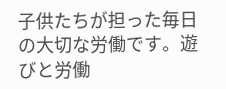子供たちが担った毎日の大切な労働です。遊びと労働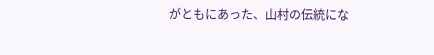がともにあった、山村の伝統にな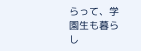らって、学園生も暮らし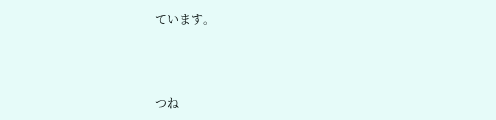ています。



つね